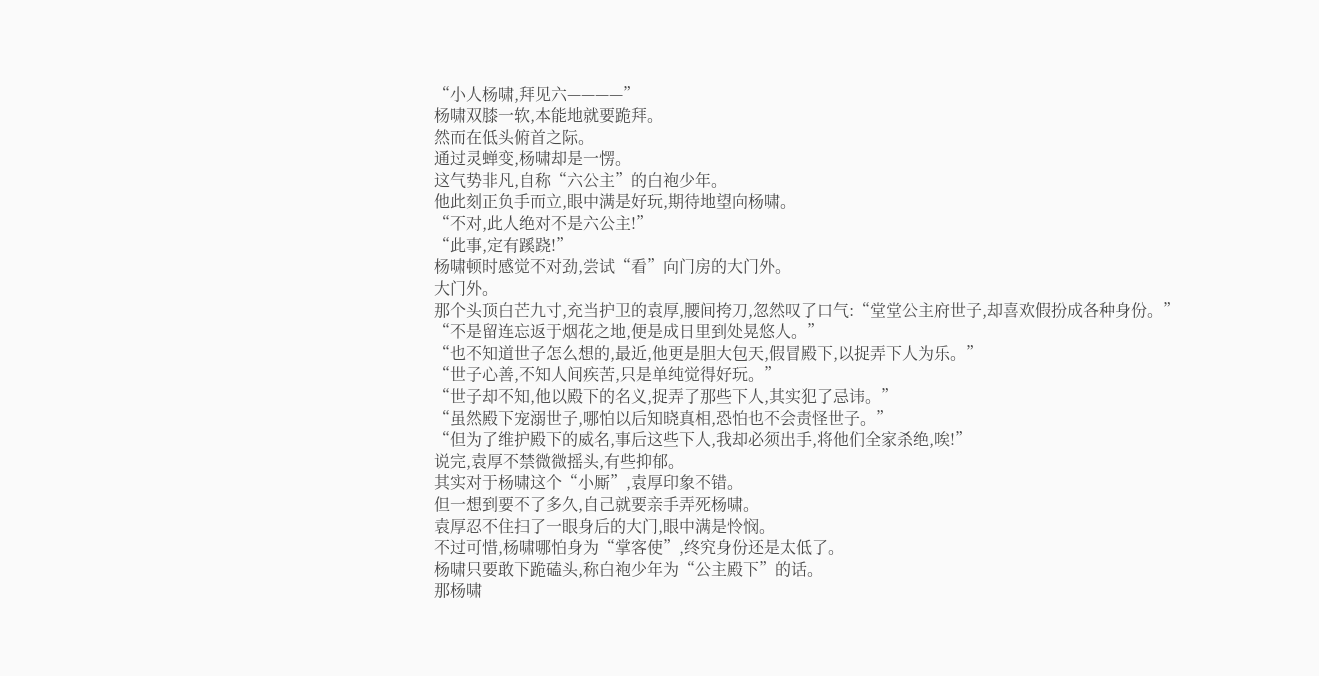“小人杨啸,拜见六————”
杨啸双膝一软,本能地就要跪拜。
然而在低头俯首之际。
通过灵蝉变,杨啸却是一愣。
这气势非凡,自称“六公主”的白袍少年。
他此刻正负手而立,眼中满是好玩,期待地望向杨啸。
“不对,此人绝对不是六公主!”
“此事,定有蹊跷!”
杨啸顿时感觉不对劲,尝试“看”向门房的大门外。
大门外。
那个头顶白芒九寸,充当护卫的袁厚,腰间挎刀,忽然叹了口气:“堂堂公主府世子,却喜欢假扮成各种身份。”
“不是留连忘返于烟花之地,便是成日里到处晃悠人。”
“也不知道世子怎么想的,最近,他更是胆大包天,假冒殿下,以捉弄下人为乐。”
“世子心善,不知人间疾苦,只是单纯觉得好玩。”
“世子却不知,他以殿下的名义,捉弄了那些下人,其实犯了忌讳。”
“虽然殿下宠溺世子,哪怕以后知晓真相,恐怕也不会责怪世子。”
“但为了维护殿下的威名,事后这些下人,我却必须出手,将他们全家杀绝,唉!”
说完,袁厚不禁微微摇头,有些抑郁。
其实对于杨啸这个“小厮”,袁厚印象不错。
但一想到要不了多久,自己就要亲手弄死杨啸。
袁厚忍不住扫了一眼身后的大门,眼中满是怜悯。
不过可惜,杨啸哪怕身为“掌客使”,终究身份还是太低了。
杨啸只要敢下跪磕头,称白袍少年为“公主殿下”的话。
那杨啸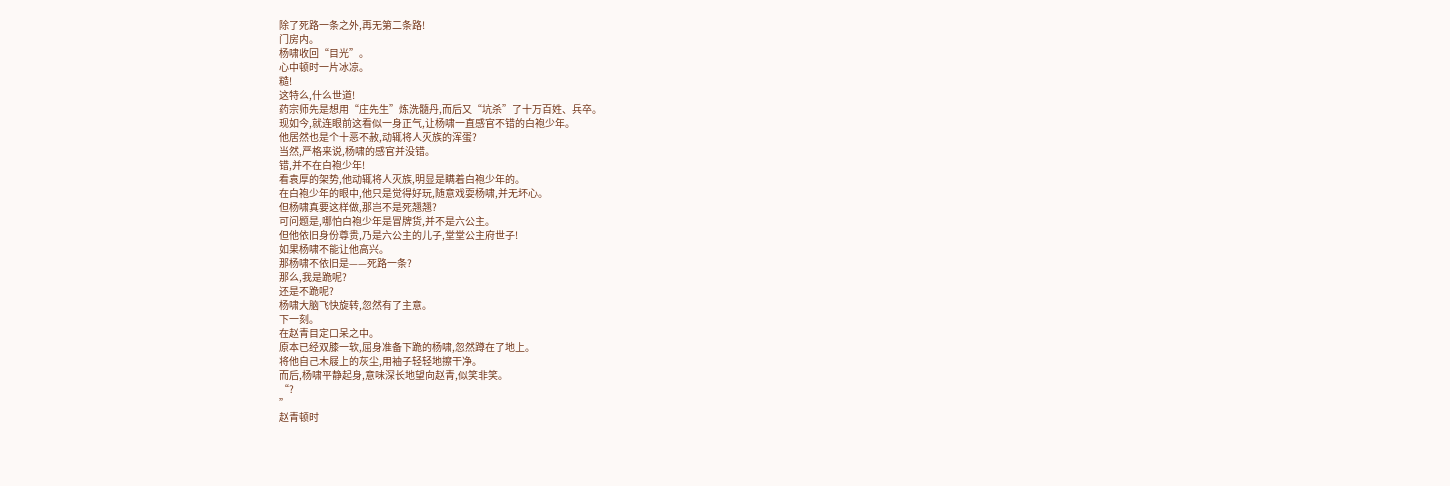除了死路一条之外,再无第二条路!
门房内。
杨啸收回“目光”。
心中顿时一片冰凉。
糙!
这特么,什么世道!
药宗师先是想用“庄先生”炼洗髓丹,而后又“坑杀”了十万百姓、兵卒。
现如今,就连眼前这看似一身正气,让杨啸一直感官不错的白袍少年。
他居然也是个十恶不赦,动辄将人灭族的浑蛋?
当然,严格来说,杨啸的感官并没错。
错,并不在白袍少年!
看袁厚的架势,他动辄将人灭族,明显是瞒着白袍少年的。
在白袍少年的眼中,他只是觉得好玩,随意戏耍杨啸,并无坏心。
但杨啸真要这样做,那岂不是死翘翘?
可问题是,哪怕白袍少年是冒牌货,并不是六公主。
但他依旧身份尊贵,乃是六公主的儿子,堂堂公主府世子!
如果杨啸不能让他高兴。
那杨啸不依旧是——死路一条?
那么,我是跪呢?
还是不跪呢?
杨啸大脑飞快旋转,忽然有了主意。
下一刻。
在赵青目定口呆之中。
原本已经双膝一软,屈身准备下跪的杨啸,忽然蹲在了地上。
将他自己木屐上的灰尘,用袖子轻轻地擦干净。
而后,杨啸平静起身,意味深长地望向赵青,似笑非笑。
“?
”
赵青顿时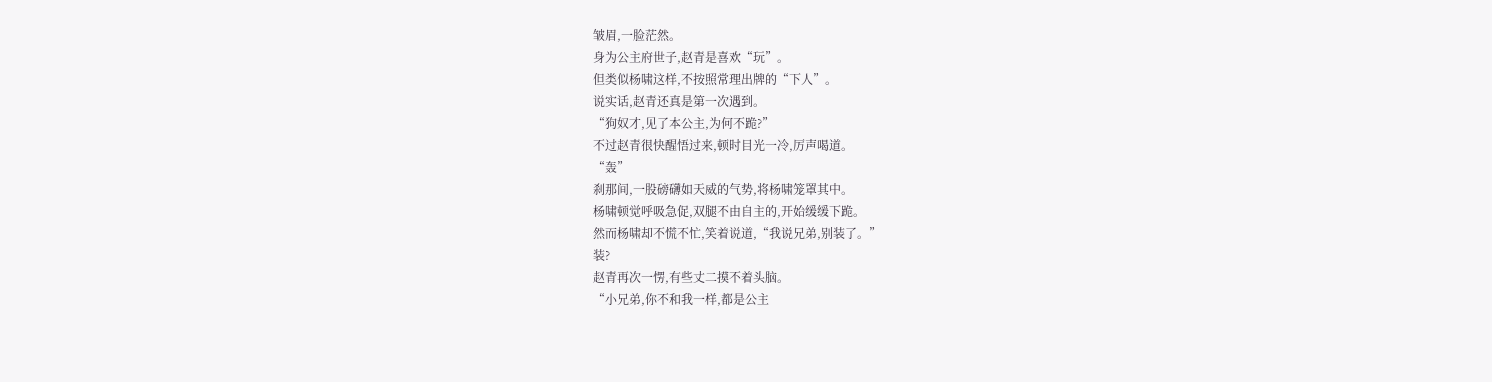皱眉,一脸茫然。
身为公主府世子,赵青是喜欢“玩”。
但类似杨啸这样,不按照常理出牌的“下人”。
说实话,赵青还真是第一次遇到。
“狗奴才,见了本公主,为何不跪?”
不过赵青很快醒悟过来,顿时目光一冷,厉声喝道。
“轰”
刹那间,一股磅礴如天威的气势,将杨啸笼罩其中。
杨啸顿觉呼吸急促,双腿不由自主的,开始缓缓下跪。
然而杨啸却不慌不忙,笑着说道,“我说兄弟,别装了。”
装?
赵青再次一愣,有些丈二摸不着头脑。
“小兄弟,你不和我一样,都是公主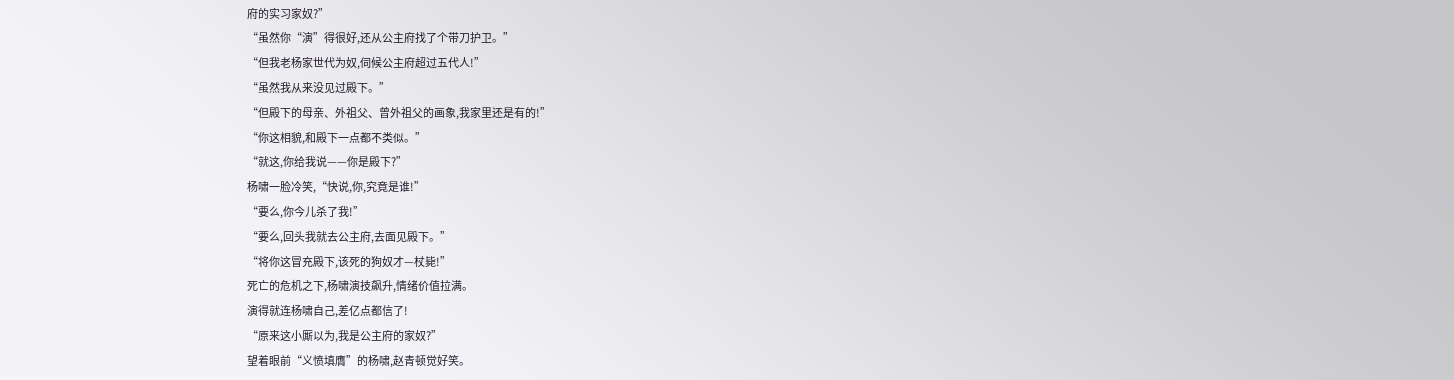府的实习家奴?”
“虽然你“演”得很好,还从公主府找了个带刀护卫。”
“但我老杨家世代为奴,伺候公主府超过五代人!”
“虽然我从来没见过殿下。”
“但殿下的母亲、外祖父、曾外祖父的画象,我家里还是有的!”
“你这相貌,和殿下一点都不类似。”
“就这,你给我说——你是殿下?”
杨啸一脸冷笑,“快说,你,究竟是谁!”
“要么,你今儿杀了我!”
“要么,回头我就去公主府,去面见殿下。”
“将你这冒充殿下,该死的狗奴才—杖毙!”
死亡的危机之下,杨啸演技飙升,情绪价值拉满。
演得就连杨啸自己,差亿点都信了!
“原来这小厮以为,我是公主府的家奴?”
望着眼前“义愤填膺”的杨啸,赵青顿觉好笑。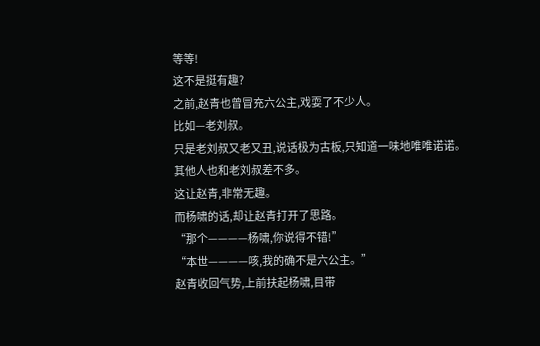等等!
这不是挺有趣?
之前,赵青也曾冒充六公主,戏耍了不少人。
比如—老刘叔。
只是老刘叔又老又丑,说话极为古板,只知道一味地唯唯诺诺。
其他人也和老刘叔差不多。
这让赵青,非常无趣。
而杨啸的话,却让赵青打开了思路。
“那个————杨啸,你说得不错!”
“本世————咳,我的确不是六公主。”
赵青收回气势,上前扶起杨啸,目带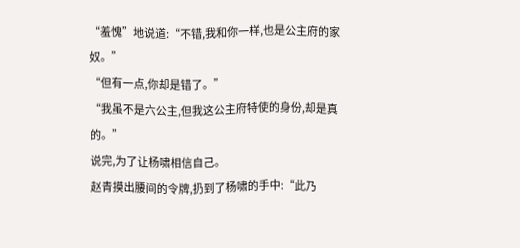“羞愧”地说道:“不错,我和你一样,也是公主府的家奴。”
“但有一点,你却是错了。”
“我虽不是六公主,但我这公主府特使的身份,却是真的。”
说完,为了让杨啸相信自己。
赵青摸出腰间的令牌,扔到了杨啸的手中:“此乃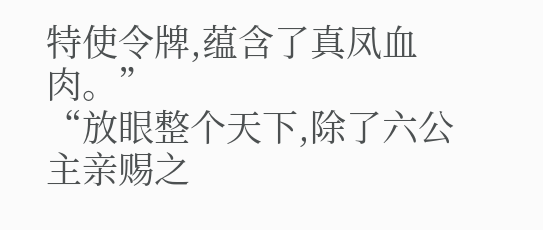特使令牌,蕴含了真凤血肉。”
“放眼整个天下,除了六公主亲赐之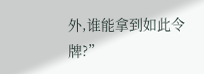外,谁能拿到如此令牌?”